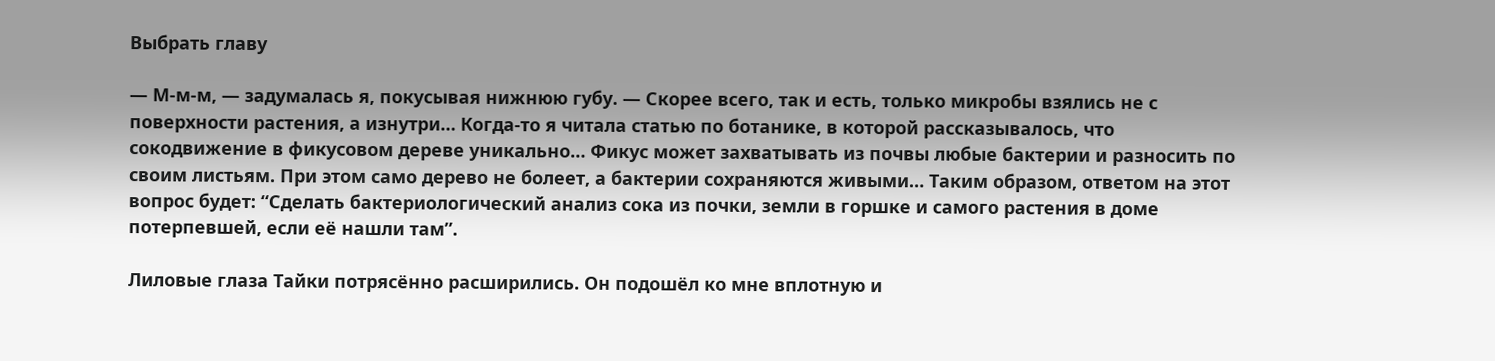Выбрать главу

— М-м-м, — задумалась я, покусывая нижнюю губу. — Скорее всего, так и есть, только микробы взялись не с поверхности растения, а изнутри… Когда-то я читала статью по ботанике, в которой рассказывалось, что сокодвижение в фикусовом дереве уникально… Фикус может захватывать из почвы любые бактерии и разносить по своим листьям. При этом само дерево не болеет, а бактерии сохраняются живыми… Таким образом, ответом на этот вопрос будет: “Сделать бактериологический анализ сока из почки, земли в горшке и самого растения в доме потерпевшей, если её нашли там”.

Лиловые глаза Тайки потрясённо расширились. Он подошёл ко мне вплотную и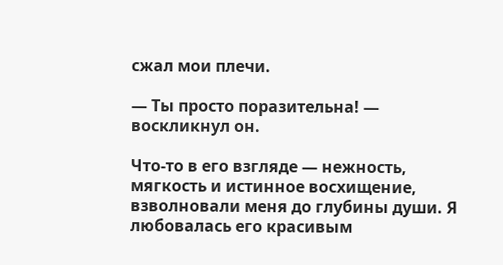сжал мои плечи.

— Ты просто поразительна! — воскликнул он.

Что-то в его взгляде — нежность, мягкость и истинное восхищение, взволновали меня до глубины души. Я любовалась его красивым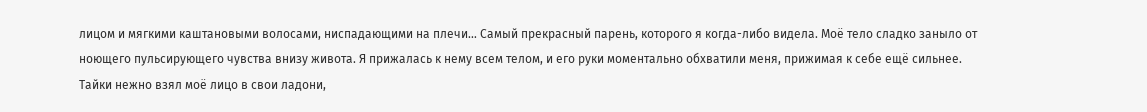лицом и мягкими каштановыми волосами, ниспадающими на плечи… Самый прекрасный парень, которого я когда-либо видела. Моё тело сладко заныло от ноющего пульсирующего чувства внизу живота. Я прижалась к нему всем телом, и его руки моментально обхватили меня, прижимая к себе ещё сильнее. Тайки нежно взял моё лицо в свои ладони,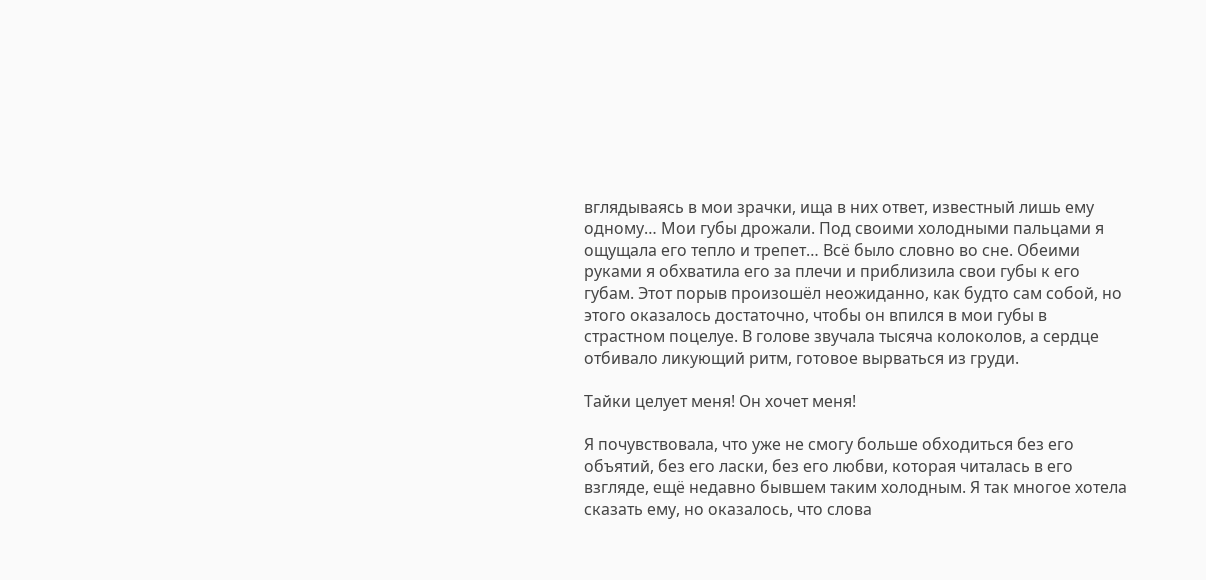вглядываясь в мои зрачки, ища в них ответ, известный лишь ему одному… Мои губы дрожали. Под своими холодными пальцами я ощущала его тепло и трепет… Всё было словно во сне. Обеими руками я обхватила его за плечи и приблизила свои губы к его губам. Этот порыв произошёл неожиданно, как будто сам собой, но этого оказалось достаточно, чтобы он впился в мои губы в страстном поцелуе. В голове звучала тысяча колоколов, а сердце отбивало ликующий ритм, готовое вырваться из груди.

Тайки целует меня! Он хочет меня!

Я почувствовала, что уже не смогу больше обходиться без его объятий, без его ласки, без его любви, которая читалась в его взгляде, ещё недавно бывшем таким холодным. Я так многое хотела сказать ему, но оказалось, что слова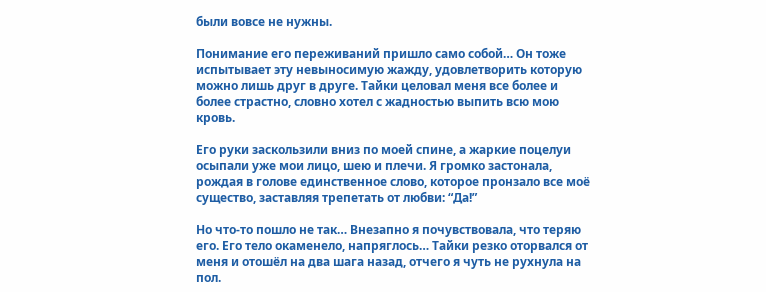были вовсе не нужны.

Понимание его переживаний пришло само собой… Он тоже испытывает эту невыносимую жажду, удовлетворить которую можно лишь друг в друге. Тайки целовал меня все более и более страстно, словно хотел с жадностью выпить всю мою кровь.

Его руки заскользили вниз по моей спине, а жаркие поцелуи осыпали уже мои лицо, шею и плечи. Я громко застонала, рождая в голове единственное слово, которое пронзало все моё существо, заставляя трепетать от любви: “Да!”

Но что-то пошло не так… Внезапно я почувствовала, что теряю его. Его тело окаменело, напряглось… Тайки резко оторвался от меня и отошёл на два шага назад, отчего я чуть не рухнула на пол.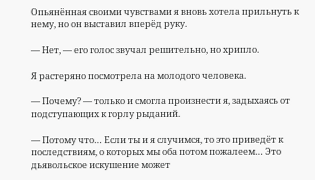Опьянённая своими чувствами я вновь хотела прильнуть к нему, но он выставил вперёд руку.

— Нет, — его голос звучал решительно, но хрипло.

Я растеряно посмотрела на молодого человека.

— Почему? — только и смогла произнести я, задыхаясь от подступающих к горлу рыданий.

— Потому что… Если ты и я случимся, то это приведёт к последствиям, о которых мы оба потом пожалеем… Это дьявольское искушение может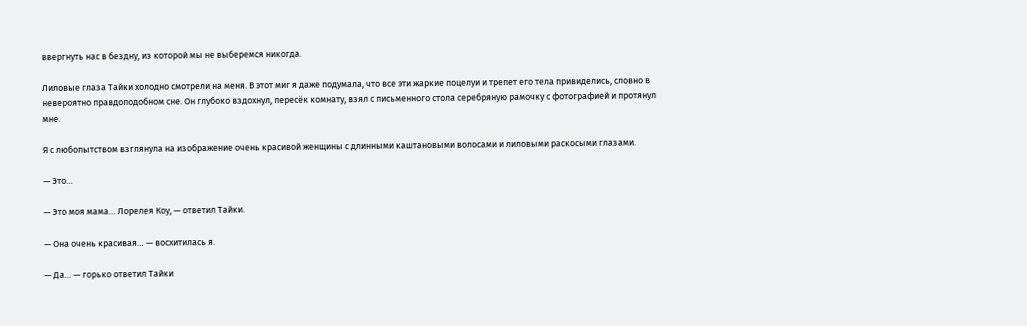ввергнуть нас в бездну, из которой мы не выберемся никогда.

Лиловые глаза Тайки холодно смотрели на меня. В этот миг я даже подумала, что все эти жаркие поцелуи и трепет его тела привиделись, словно в невероятно правдоподобном сне. Он глубоко вздохнул, пересёк комнату, взял с письменного стола серебряную рамочку с фотографией и протянул мне.

Я с любопытством взглянула на изображение очень красивой женщины с длинными каштановыми волосами и лиловыми раскосыми глазами.

— Это…

— Это моя мама… Лорелея Коу, — ответил Тайки.

— Она очень красивая… — восхитилась я.

— Да… — горько ответил Тайки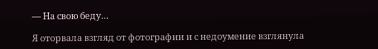— На свою беду…

Я оторвала взгляд от фотографии и с недоумение взглянула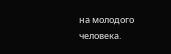на молодого человека.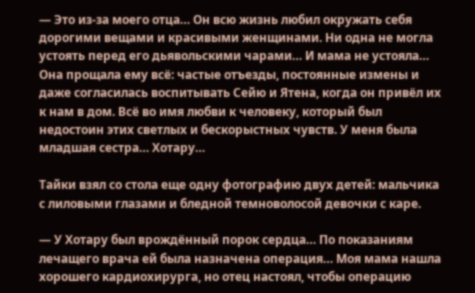— Это из-за моего отца… Он всю жизнь любил окружать себя дорогими вещами и красивыми женщинами. Ни одна не могла устоять перед его дьявольскими чарами… И мама не устояла… Она прощала ему всё: частые отъезды, постоянные измены и даже согласилась воспитывать Сейю и Ятена, когда он привёл их к нам в дом. Всё во имя любви к человеку, который был недостоин этих светлых и бескорыстных чувств. У меня была младшая сестра… Хотару…

Тайки взял со стола еще одну фотографию двух детей: мальчика с лиловыми глазами и бледной темноволосой девочки с каре.

— У Хотару был врождённый порок сердца… По показаниям лечащего врача ей была назначена операция… Моя мама нашла хорошего кардиохирурга, но отец настоял, чтобы операцию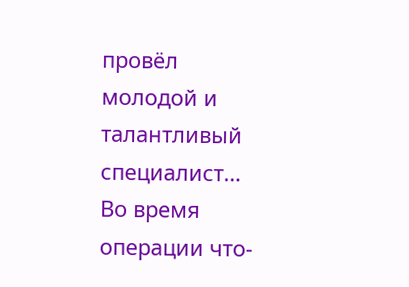провёл молодой и талантливый специалист… Во время операции что-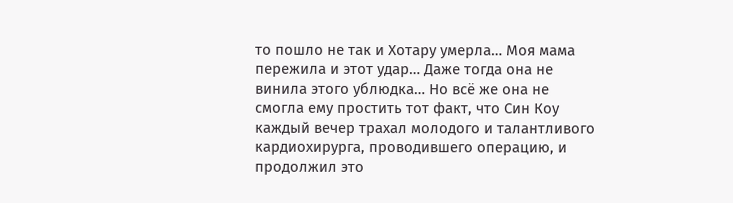то пошло не так и Хотару умерла… Моя мама пережила и этот удар… Даже тогда она не винила этого ублюдка… Но всё же она не смогла ему простить тот факт, что Син Коу каждый вечер трахал молодого и талантливого кардиохирурга, проводившего операцию, и продолжил это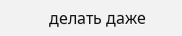делать даже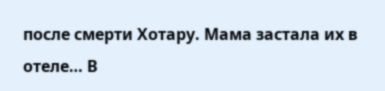после смерти Хотару. Мама застала их в отеле… В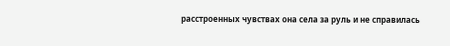расстроенных чувствах она села за руль и не справилась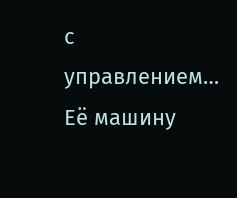с управлением… Её машину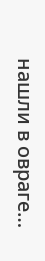нашли в овраге…